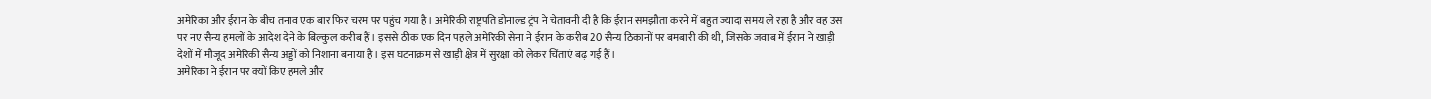अमेरिका और ईरान के बीच तनाव एक बार फिर चरम पर पहुंच गया है। अमेरिकी राष्ट्रपति डोनाल्ड ट्रंप ने चेतावनी दी है कि ईरान समझौता करने में बहुत ज्यादा समय ले रहा है और वह उस पर नए सैन्य हमलों के आदेश देने के बिल्कुल करीब हैं। इससे ठीक एक दिन पहले अमेरिकी सेना ने ईरान के करीब 20 सैन्य ठिकानों पर बमबारी की थी, जिसके जवाब में ईरान ने खाड़ी देशों में मौजूद अमेरिकी सैन्य अड्डों को निशाना बनाया है। इस घटनाक्रम से खाड़ी क्षेत्र में सुरक्षा को लेकर चिंताएं बढ़ गई हैं।
अमेरिका ने ईरान पर क्यों किए हमले और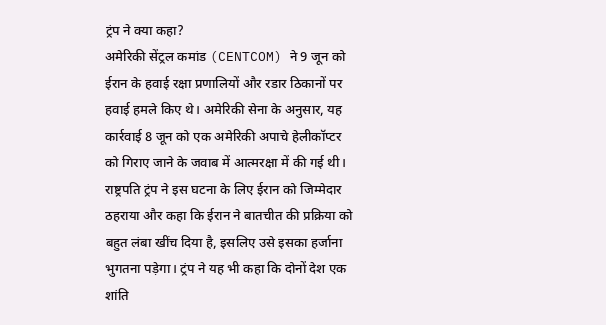ट्रंप ने क्या कहा?
अमेरिकी सेंट्रल कमांड (CENTCOM) ने 9 जून को ईरान के हवाई रक्षा प्रणालियों और रडार ठिकानों पर हवाई हमले किए थे। अमेरिकी सेना के अनुसार, यह कार्रवाई 8 जून को एक अमेरिकी अपाचे हेलीकॉप्टर को गिराए जाने के जवाब में आत्मरक्षा में की गई थी। राष्ट्रपति ट्रंप ने इस घटना के लिए ईरान को जिम्मेदार ठहराया और कहा कि ईरान ने बातचीत की प्रक्रिया को बहुत लंबा खींच दिया है, इसलिए उसे इसका हर्जाना भुगतना पड़ेगा। ट्रंप ने यह भी कहा कि दोनों देश एक शांति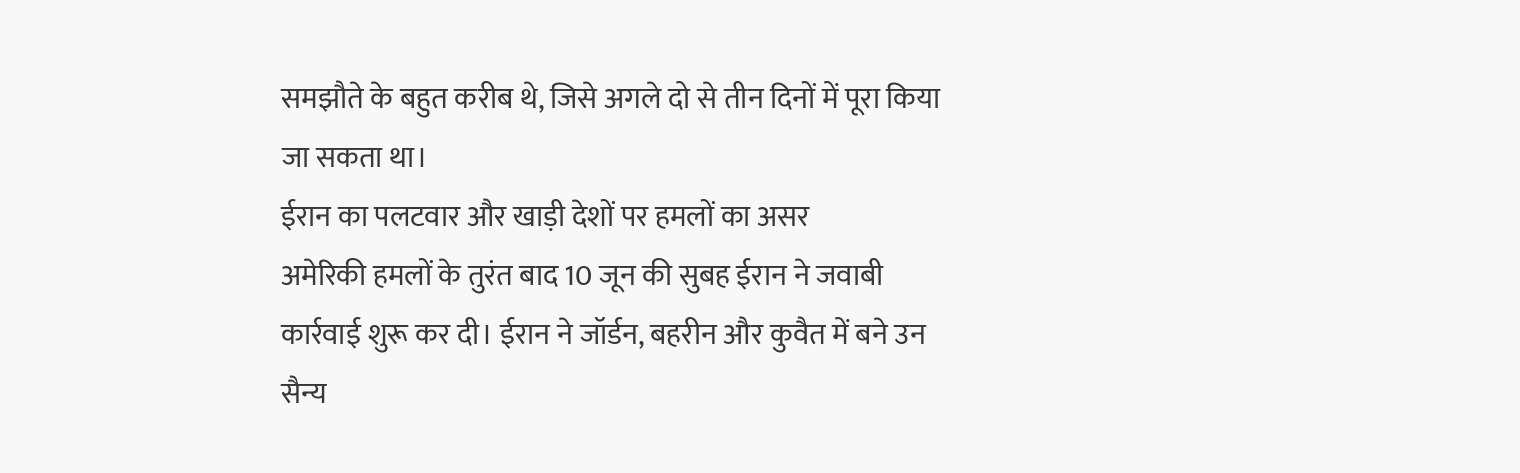समझौते के बहुत करीब थे, जिसे अगले दो से तीन दिनों में पूरा किया जा सकता था।
ईरान का पलटवार और खाड़ी देशों पर हमलों का असर
अमेरिकी हमलों के तुरंत बाद 10 जून की सुबह ईरान ने जवाबी कार्रवाई शुरू कर दी। ईरान ने जॉर्डन, बहरीन और कुवैत में बने उन सैन्य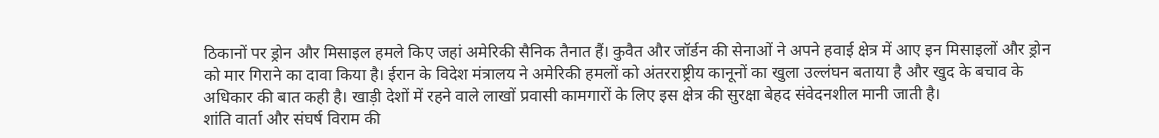ठिकानों पर ड्रोन और मिसाइल हमले किए जहां अमेरिकी सैनिक तैनात हैं। कुवैत और जॉर्डन की सेनाओं ने अपने हवाई क्षेत्र में आए इन मिसाइलों और ड्रोन को मार गिराने का दावा किया है। ईरान के विदेश मंत्रालय ने अमेरिकी हमलों को अंतरराष्ट्रीय कानूनों का खुला उल्लंघन बताया है और खुद के बचाव के अधिकार की बात कही है। खाड़ी देशों में रहने वाले लाखों प्रवासी कामगारों के लिए इस क्षेत्र की सुरक्षा बेहद संवेदनशील मानी जाती है।
शांति वार्ता और संघर्ष विराम की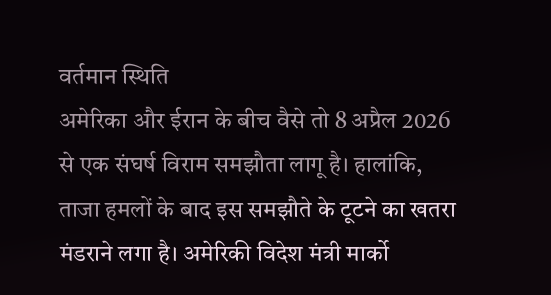वर्तमान स्थिति
अमेरिका और ईरान के बीच वैसे तो 8 अप्रैल 2026 से एक संघर्ष विराम समझौता लागू है। हालांकि, ताजा हमलों के बाद इस समझौते के टूटने का खतरा मंडराने लगा है। अमेरिकी विदेश मंत्री मार्को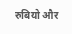रुबियो और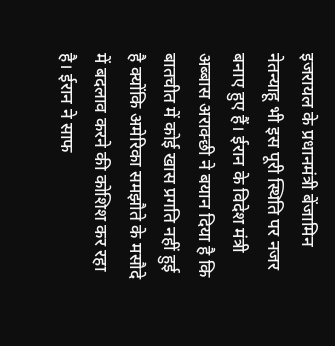इजरायल के प्रधानमंत्री बेंजामिन नेतन्याहू भी इस पूरी स्थिति पर नजर बनाए हुए हैं। ईरान के विदेश मंत्री अब्बास अराक्छी ने बयान दिया है कि बातचीत में कोई खास प्रगति नहीं हुई है क्योंकि अमेरिका समझौते के मसौदे में बदलाव करने की कोशिश कर रहा है। ईरान ने साफ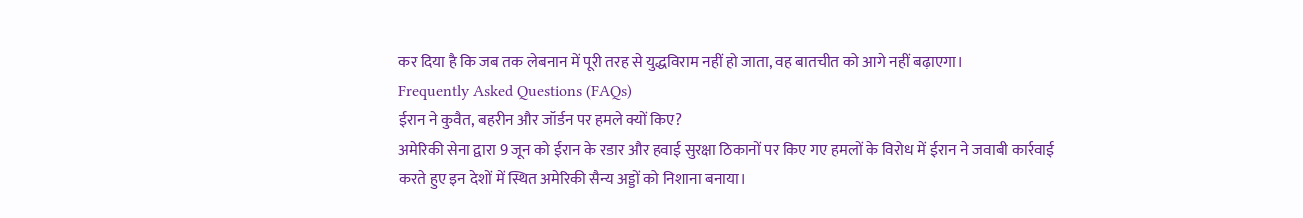कर दिया है कि जब तक लेबनान में पूरी तरह से युद्धविराम नहीं हो जाता, वह बातचीत को आगे नहीं बढ़ाएगा।
Frequently Asked Questions (FAQs)
ईरान ने कुवैत, बहरीन और जॉर्डन पर हमले क्यों किए?
अमेरिकी सेना द्वारा 9 जून को ईरान के रडार और हवाई सुरक्षा ठिकानों पर किए गए हमलों के विरोध में ईरान ने जवाबी कार्रवाई करते हुए इन देशों में स्थित अमेरिकी सैन्य अड्डों को निशाना बनाया।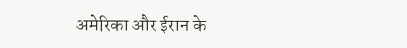अमेरिका और ईरान के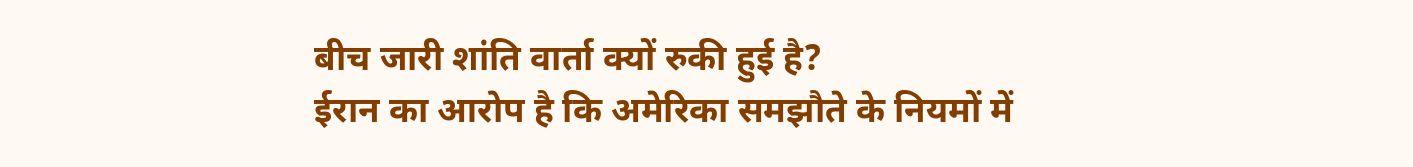बीच जारी शांति वार्ता क्यों रुकी हुई है?
ईरान का आरोप है कि अमेरिका समझौते के नियमों में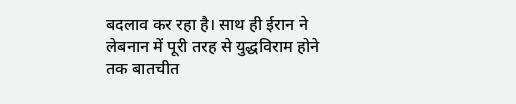बदलाव कर रहा है। साथ ही ईरान ने लेबनान में पूरी तरह से युद्धविराम होने तक बातचीत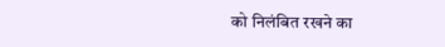को निलंबित रखने का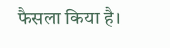फैसला किया है।